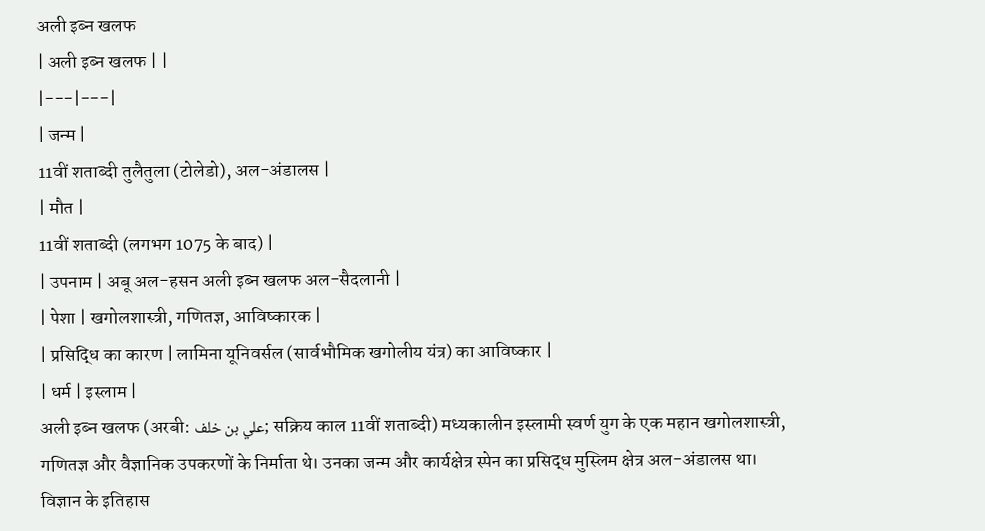अली इब्न खलफ
| अली इब्न खलफ | |
|---|---|
| जन्म |
11वीं शताब्दी तुलैतुला (टोलेडो), अल-अंडालस |
| मौत |
11वीं शताब्दी (लगभग 1075 के बाद) |
| उपनाम | अबू अल-हसन अली इब्न खलफ अल-सैदलानी |
| पेशा | खगोलशास्त्री, गणितज्ञ, आविष्कारक |
| प्रसिद्धि का कारण | लामिना यूनिवर्सल (सार्वभौमिक खगोलीय यंत्र) का आविष्कार |
| धर्म | इस्लाम |
अली इब्न खलफ (अरबी: علي بن خلف; सक्रिय काल 11वीं शताब्दी) मध्यकालीन इस्लामी स्वर्ण युग के एक महान खगोलशास्त्री, गणितज्ञ और वैज्ञानिक उपकरणों के निर्माता थे। उनका जन्म और कार्यक्षेत्र स्पेन का प्रसिद्ध मुस्लिम क्षेत्र अल-अंडालस था। विज्ञान के इतिहास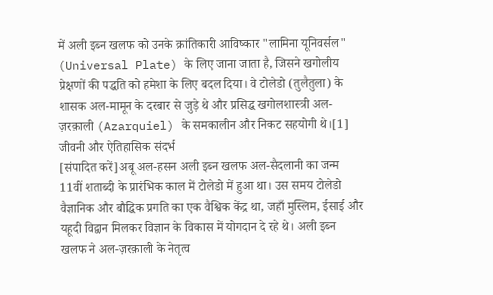में अली इब्न खलफ को उनके क्रांतिकारी आविष्कार "लामिना यूनिवर्सल" (Universal Plate) के लिए जाना जाता है, जिसने खगोलीय प्रेक्षणों की पद्धति को हमेशा के लिए बदल दिया। वे टोलेडो (तुलैतुला) के शासक अल-मामून के दरबार से जुड़े थे और प्रसिद्ध खगोलशास्त्री अल-ज़रक़ाली (Azarquiel) के समकालीन और निकट सहयोगी थे।[1]
जीवनी और ऐतिहासिक संदर्भ
[संपादित करें]अबू अल-हसन अली इब्न खलफ अल-सैदलानी का जन्म 11वीं शताब्दी के प्रारंभिक काल में टोलेडो में हुआ था। उस समय टोलेडो वैज्ञानिक और बौद्धिक प्रगति का एक वैश्विक केंद्र था, जहाँ मुस्लिम, ईसाई और यहूदी विद्वान मिलकर विज्ञान के विकास में योगदान दे रहे थे। अली इब्न खलफ ने अल-ज़रक़ाली के नेतृत्व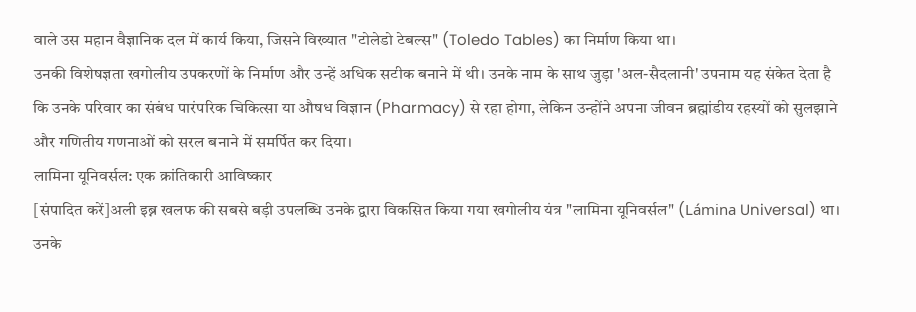वाले उस महान वैज्ञानिक दल में कार्य किया, जिसने विख्यात "टोलेडो टेबल्स" (Toledo Tables) का निर्माण किया था।
उनकी विशेषज्ञता खगोलीय उपकरणों के निर्माण और उन्हें अधिक सटीक बनाने में थी। उनके नाम के साथ जुड़ा 'अल-सैदलानी' उपनाम यह संकेत देता है कि उनके परिवार का संबंध पारंपरिक चिकित्सा या औषध विज्ञान (Pharmacy) से रहा होगा, लेकिन उन्होंने अपना जीवन ब्रह्मांडीय रहस्यों को सुलझाने और गणितीय गणनाओं को सरल बनाने में समर्पित कर दिया।
लामिना यूनिवर्सल: एक क्रांतिकारी आविष्कार
[संपादित करें]अली इब्न खलफ की सबसे बड़ी उपलब्धि उनके द्वारा विकसित किया गया खगोलीय यंत्र "लामिना यूनिवर्सल" (Lámina Universal) था। उनके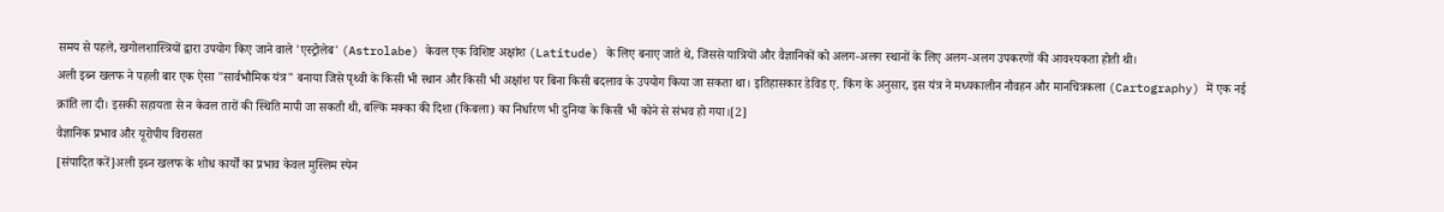समय से पहले, खगोलशास्त्रियों द्वारा उपयोग किए जाने वाले 'एस्ट्रोलेब' (Astrolabe) केवल एक विशिष्ट अक्षांश (Latitude) के लिए बनाए जाते थे, जिससे यात्रियों और वैज्ञानिकों को अलग-अलग स्थानों के लिए अलग-अलग उपकरणों की आवश्यकता होती थी।
अली इब्न खलफ ने पहली बार एक ऐसा "सार्वभौमिक यंत्र" बनाया जिसे पृथ्वी के किसी भी स्थान और किसी भी अक्षांश पर बिना किसी बदलाव के उपयोग किया जा सकता था। इतिहासकार डेविड ए. किंग के अनुसार, इस यंत्र ने मध्यकालीन नौवहन और मानचित्रकला (Cartography) में एक नई क्रांति ला दी। इसकी सहायता से न केवल तारों की स्थिति मापी जा सकती थी, बल्कि मक्का की दिशा (किबला) का निर्धारण भी दुनिया के किसी भी कोने से संभव हो गया।[2]
वैज्ञानिक प्रभाव और यूरोपीय विरासत
[संपादित करें]अली इब्न खलफ के शोध कार्यों का प्रभाव केवल मुस्लिम स्पेन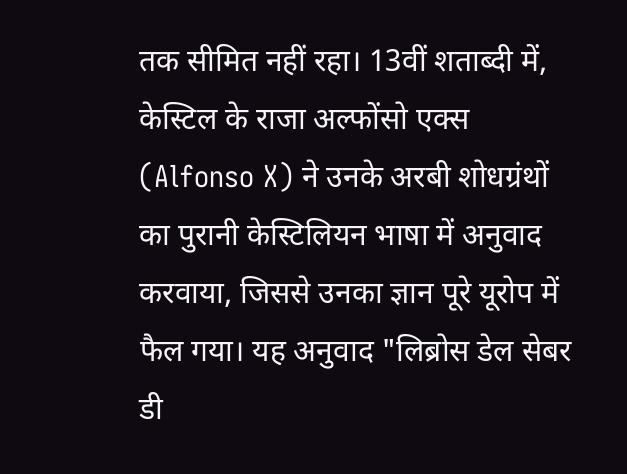तक सीमित नहीं रहा। 13वीं शताब्दी में, केस्टिल के राजा अल्फोंसो एक्स (Alfonso X) ने उनके अरबी शोधग्रंथों का पुरानी केस्टिलियन भाषा में अनुवाद करवाया, जिससे उनका ज्ञान पूरे यूरोप में फैल गया। यह अनुवाद "लिब्रोस डेल सेबर डी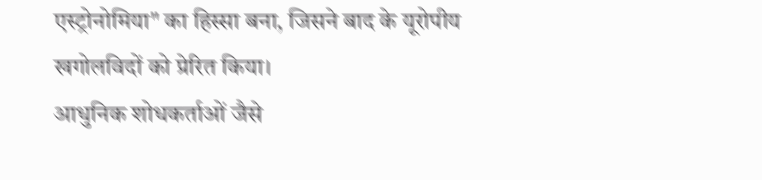एस्ट्रोनोमिया" का हिस्सा बना, जिसने बाद के यूरोपीय खगोलविदों को प्रेरित किया।
आधुनिक शोधकर्ताओं जैसे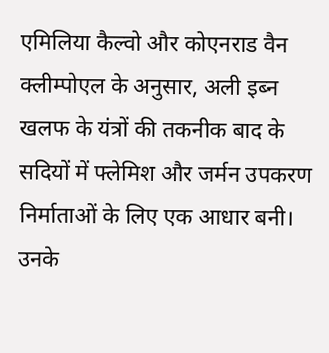एमिलिया कैल्वो और कोएनराड वैन क्लीम्पोएल के अनुसार, अली इब्न खलफ के यंत्रों की तकनीक बाद के सदियों में फ्लेमिश और जर्मन उपकरण निर्माताओं के लिए एक आधार बनी। उनके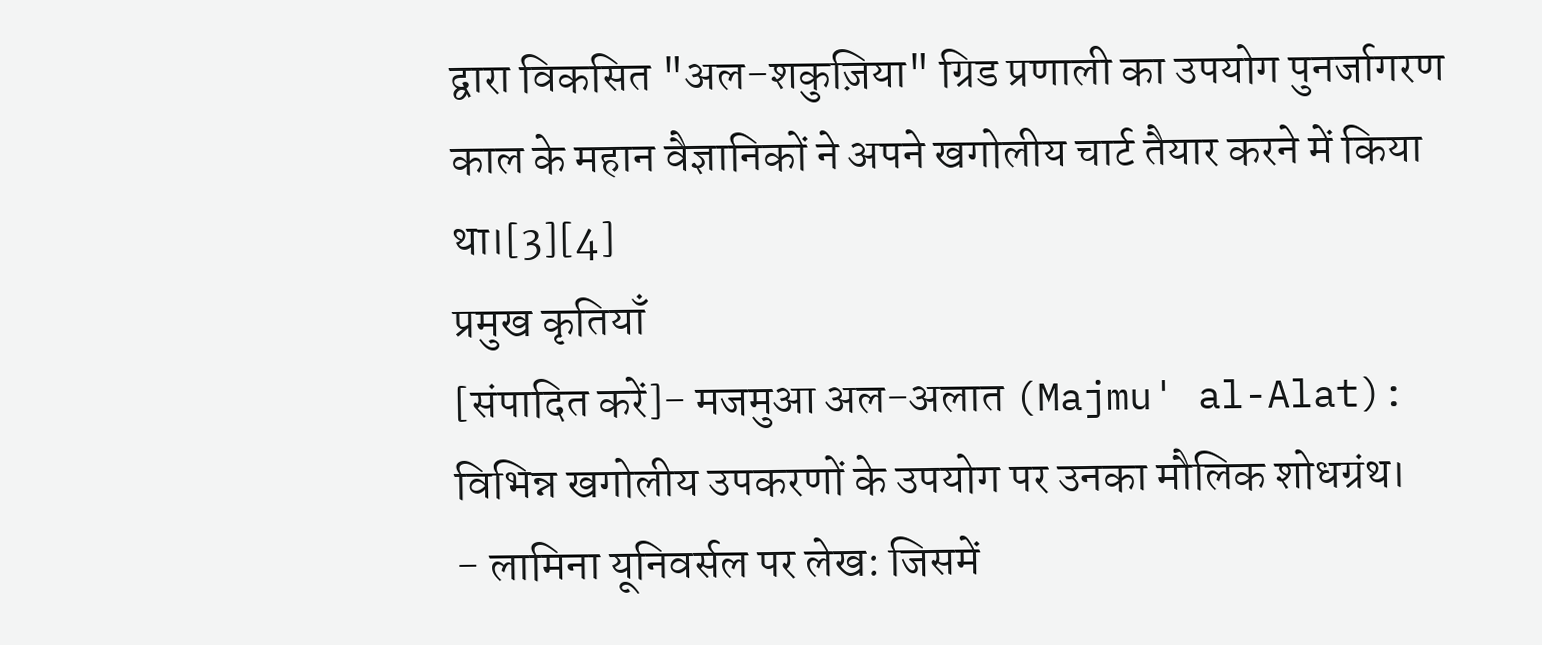द्वारा विकसित "अल-शकुज़िया" ग्रिड प्रणाली का उपयोग पुनर्जागरण काल के महान वैज्ञानिकों ने अपने खगोलीय चार्ट तैयार करने में किया था।[3][4]
प्रमुख कृतियाँ
[संपादित करें]- मजमुआ अल-अलात (Majmu' al-Alat): विभिन्न खगोलीय उपकरणों के उपयोग पर उनका मौलिक शोधग्रंथ।
- लामिना यूनिवर्सल पर लेख: जिसमें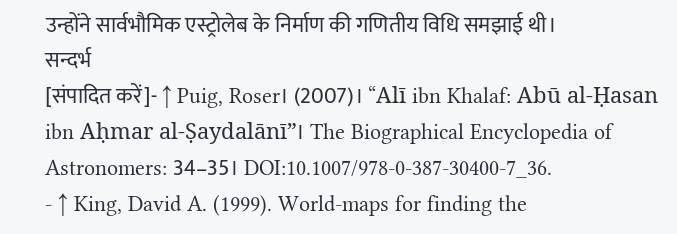उन्होंने सार्वभौमिक एस्ट्रोलेब के निर्माण की गणितीय विधि समझाई थी।
सन्दर्भ
[संपादित करें]- ↑ Puig, Roser। (2007)। “Alī ibn Khalaf: Abū al-Ḥasan ibn Aḥmar al-Ṣaydalānī”। The Biographical Encyclopedia of Astronomers: 34–35। DOI:10.1007/978-0-387-30400-7_36.
- ↑ King, David A. (1999). World-maps for finding the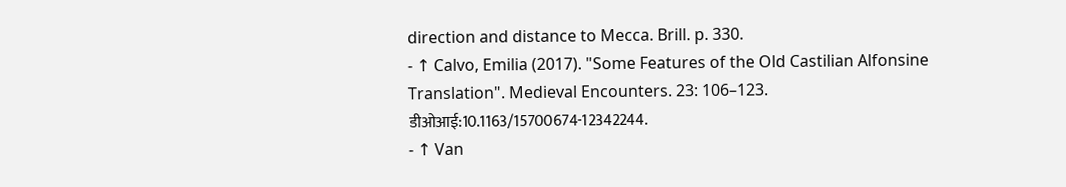direction and distance to Mecca. Brill. p. 330.
- ↑ Calvo, Emilia (2017). "Some Features of the Old Castilian Alfonsine Translation". Medieval Encounters. 23: 106–123. डीओआई:10.1163/15700674-12342244.
- ↑ Van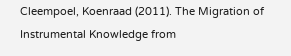Cleempoel, Koenraad (2011). The Migration of Instrumental Knowledge from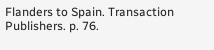Flanders to Spain. Transaction Publishers. p. 76.